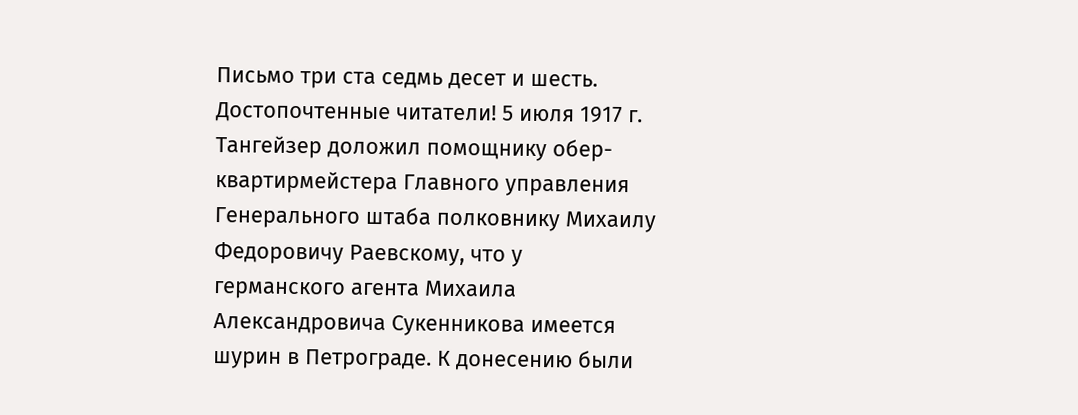Письмо три ста седмь десет и шесть. Достопочтенные читатели! 5 июля 1917 г. Тангейзер доложил помощнику обер-квартирмейстера Главного управления Генерального штаба полковнику Михаилу Федоровичу Раевскому, что у германского агента Михаила Александровича Сукенникова имеется шурин в Петрограде. К донесению были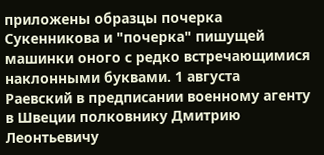приложены образцы почерка Сукенникова и "почерка" пишущей машинки оного с редко встречающимися наклонными буквами. 1 августа Раевский в предписании военному агенту в Швеции полковнику Дмитрию Леонтьевичу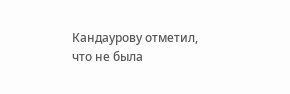Кандаурову отметил, что не была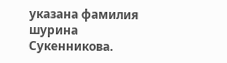указана фамилия шурина Сукенникова.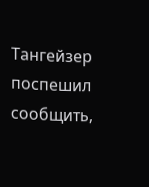Тангейзер поспешил сообщить,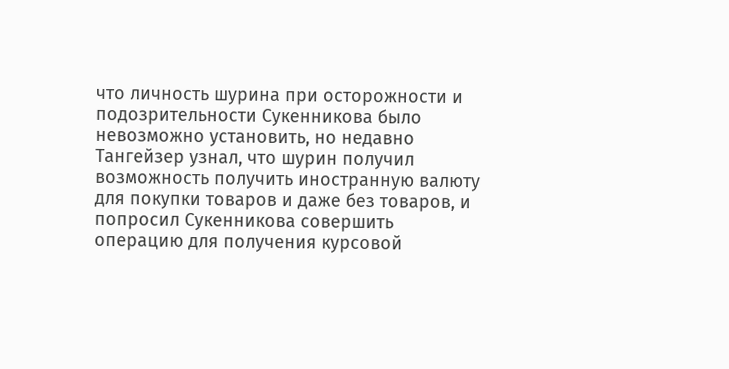что личность шурина при осторожности и подозрительности Сукенникова было невозможно установить, но недавно Тангейзер узнал, что шурин получил возможность получить иностранную валюту для покупки товаров и даже без товаров, и попросил Сукенникова совершить операцию для получения курсовой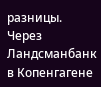разницы. Через Ландсманбанк в Копенгагене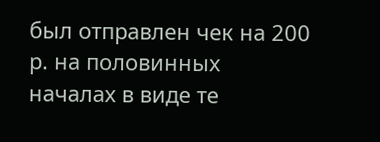был отправлен чек на 200 р. на половинных началах в виде те